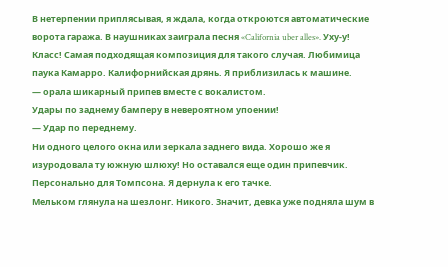В нетерпении приплясывая, я ждала, когда откроются автоматические ворота гаража. В наушниках заиграла песня «California uber alles». Уху-у! Класс! Самая подходящая композиция для такого случая. Любимица паука Камарро. Калифорнийская дрянь. Я приблизилась к машине.
— орала шикарный припев вместе с вокалистом.
Удары по заднему бамперу в невероятном упоении!
— Удар по переднему.
Ни одного целого окна или зеркала заднего вида. Хорошо же я изуродовала ту южную шлюху! Но оставался еще один припевчик. Персонально для Томпсона. Я дернула к его тачке.
Мельком глянула на шезлонг. Никого. Значит, девка уже подняла шум в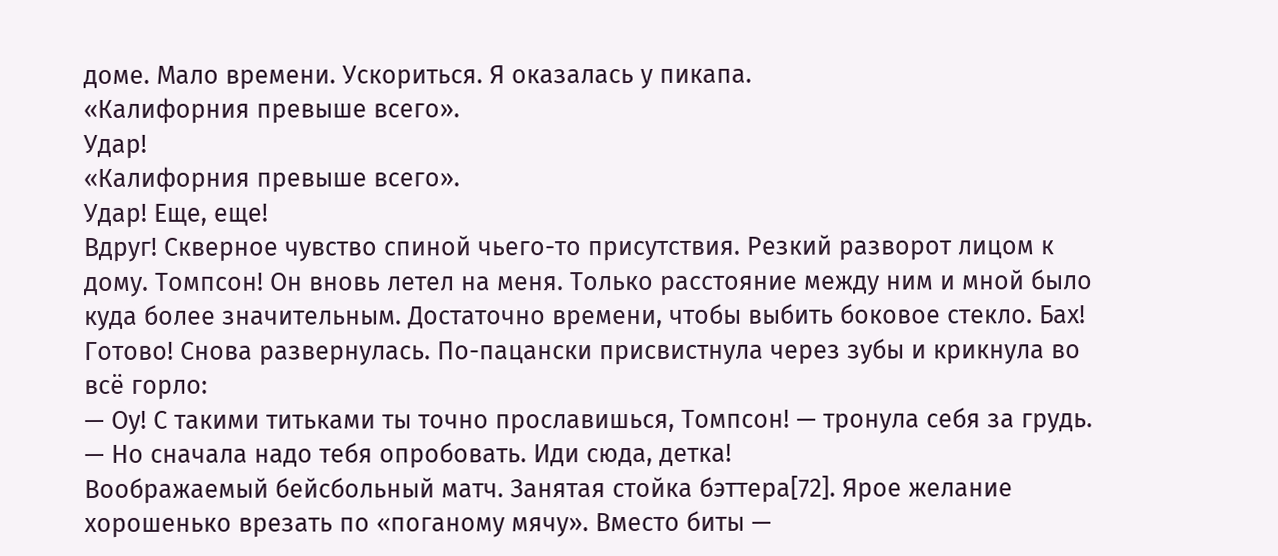доме. Мало времени. Ускориться. Я оказалась у пикапа.
«Калифорния превыше всего».
Удар!
«Калифорния превыше всего».
Удар! Еще, еще!
Вдруг! Скверное чувство спиной чьего-то присутствия. Резкий разворот лицом к дому. Томпсон! Он вновь летел на меня. Только расстояние между ним и мной было куда более значительным. Достаточно времени, чтобы выбить боковое стекло. Бах! Готово! Снова развернулась. По-пацански присвистнула через зубы и крикнула во всё горло:
— Оу! С такими титьками ты точно прославишься, Томпсон! — тронула себя за грудь. — Но сначала надо тебя опробовать. Иди сюда, детка!
Воображаемый бейсбольный матч. Занятая стойка бэттера[72]. Ярое желание хорошенько врезать по «поганому мячу». Вместо биты —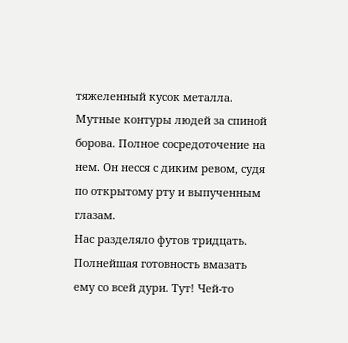тяжеленный кусок металла. Мутные контуры людей за спиной борова. Полное сосредоточение на нем. Он несся с диким ревом, судя по открытому рту и выпученным глазам.
Нас разделяло футов тридцать. Полнейшая готовность вмазать ему со всей дури. Тут! Чей-то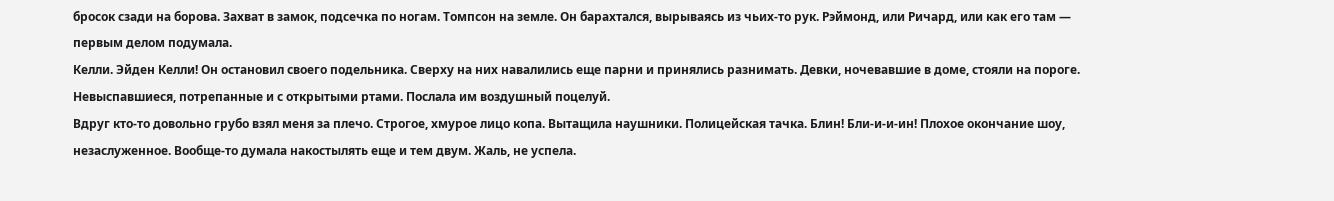бросок сзади на борова. Захват в замок, подсечка по ногам. Томпсон на земле. Он барахтался, вырываясь из чьих-то рук. Рэймонд, или Ричард, или как его там — первым делом подумала.
Келли. Эйден Келли! Он остановил своего подельника. Сверху на них навалились еще парни и принялись разнимать. Девки, ночевавшие в доме, стояли на пороге. Невыспавшиеся, потрепанные и с открытыми ртами. Послала им воздушный поцелуй.
Вдруг кто-то довольно грубо взял меня за плечо. Строгое, хмурое лицо копа. Вытащила наушники. Полицейская тачка. Блин! Бли-и-и-ин! Плохое окончание шоу, незаслуженное. Вообще-то думала накостылять еще и тем двум. Жаль, не успела.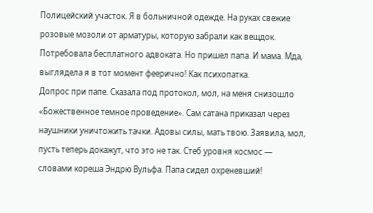Полицейский участок. Я в больничной одежде. На руках свежие розовые мозоли от арматуры, которую забрали как вещдок. Потребовала бесплатного адвоката. Но пришел папа. И мама. Мда, выглядела я в тот момент феерично! Как психопатка.
Допрос при папе. Сказала под протокол, мол, на меня снизошло «Божественное темное проведение». Сам сатана приказал через наушники уничтожить тачки. Адовы силы, мать твою. Заявила, мол, пусть теперь докажут, что это не так. Стеб уровня космос — словами кореша Эндрю Вульфа. Папа сидел охреневший!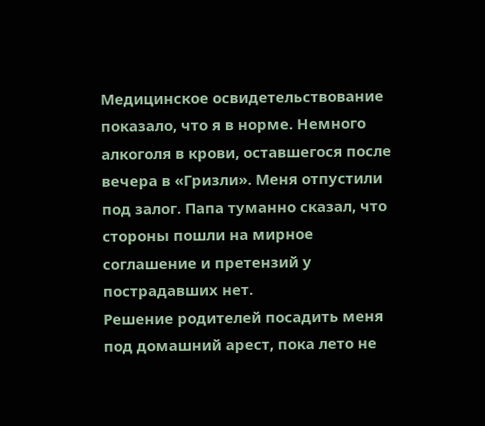Медицинское освидетельствование показало, что я в норме. Немного алкоголя в крови, оставшегося после вечера в «Гризли». Меня отпустили под залог. Папа туманно сказал, что стороны пошли на мирное соглашение и претензий у пострадавших нет.
Решение родителей посадить меня под домашний арест, пока лето не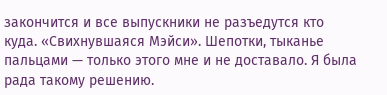закончится и все выпускники не разъедутся кто куда. «Свихнувшаяся Мэйси». Шепотки, тыканье пальцами — только этого мне и не доставало. Я была рада такому решению.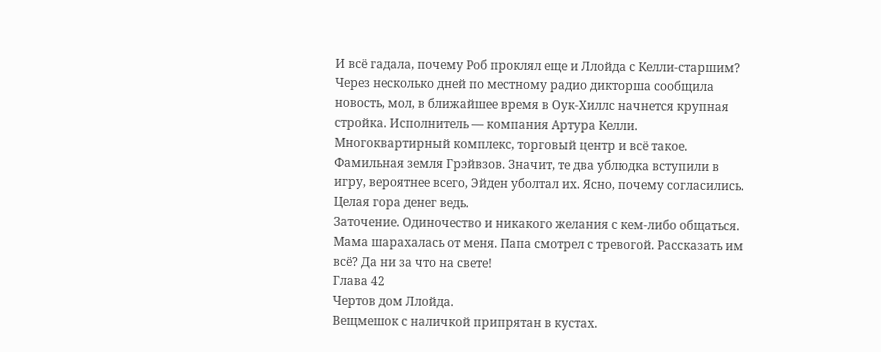И всё гадала, почему Роб проклял еще и Ллойда с Келли-старшим? Через несколько дней по местному радио дикторша сообщила новость, мол, в ближайшее время в Оук-Хиллс начнется крупная стройка. Исполнитель — компания Артура Келли. Многоквартирный комплекс, торговый центр и всё такое. Фамильная земля Грэйвзов. Значит, те два ублюдка вступили в игру, вероятнее всего, Эйден уболтал их. Ясно, почему согласились. Целая гора денег ведь.
Заточение. Одиночество и никакого желания с кем-либо общаться. Мама шарахалась от меня. Папа смотрел с тревогой. Рассказать им всё? Да ни за что на свете!
Глава 42
Чертов дом Ллойда.
Вещмешок с наличкой припрятан в кустах.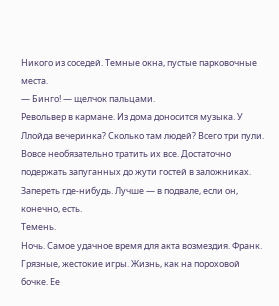Никого из соседей. Темные окна, пустые парковочные места.
— Бинго! — щелчок пальцами.
Револьвер в кармане. Из дома доносится музыка. У Ллойда вечеринка? Сколько там людей? Всего три пули. Вовсе необязательно тратить их все. Достаточно подержать запуганных до жути гостей в заложниках. Запереть где-нибудь. Лучше — в подвале, если он, конечно, есть.
Темень.
Ночь. Самое удачное время для акта возмездия. Франк. Грязные, жестокие игры. Жизнь, как на пороховой бочке. Ее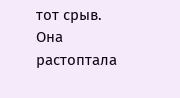тот срыв. Она растоптала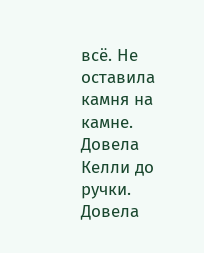всё. Не оставила камня на камне. Довела Келли до ручки. Довела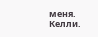меня.
Келли.